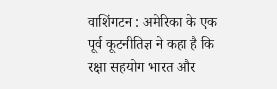वाशिंगटन : अमेरिका के एक पूर्व कूटनीतिज्ञ ने कहा है कि रक्षा सहयोग भारत और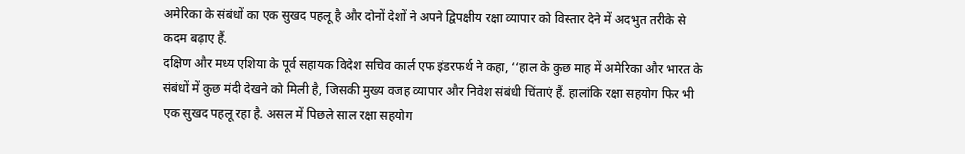अमेरिका के संबंधों का एक सुखद पहलू है और दोनों देशों ने अपने द्विपक्षीय रक्षा व्यापार को विस्तार देने में अदभुत तरीके से कदम बढ़ाए हैं.
दक्षिण और मध्य एशिया के पूर्व सहायक विदेश सचिव कार्ल एफ इंडरफर्थ ने कहा, ‘‘हाल के कुछ माह में अमेरिका और भारत के संबंधों में कुछ मंदी देखने को मिली है, जिसकी मुख्य वजह व्यापार और निवेश संबंधी चिंताएं हैं. हालांकि रक्षा सहयोग फिर भी एक सुखद पहलू रहा है. असल में पिछले साल रक्षा सहयोग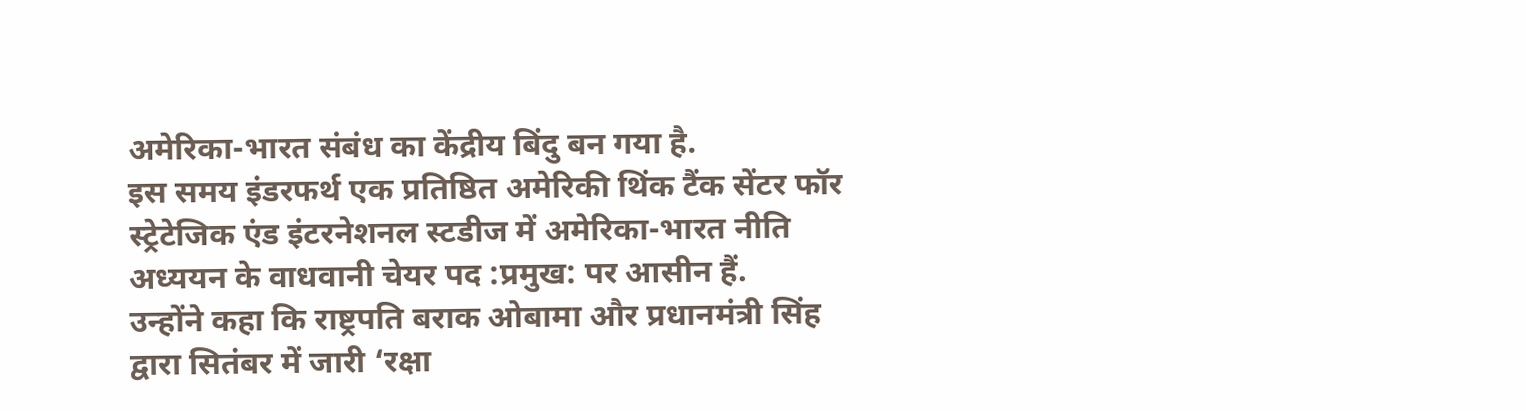अमेरिका-भारत संबंध का केंद्रीय बिंदु बन गया है.
इस समय इंडरफर्थ एक प्रतिष्ठित अमेरिकी थिंक टैंक सेंटर फॉर स्ट्रेटेजिक एंड इंटरनेशनल स्टडीज में अमेरिका-भारत नीति अध्ययन के वाधवानी चेयर पद :प्रमुख: पर आसीन हैं.
उन्होंने कहा कि राष्ट्रपति बराक ओबामा और प्रधानमंत्री सिंह द्वारा सितंबर में जारी ‘रक्षा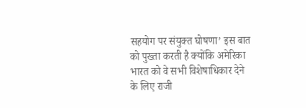सहयोग पर संयुक्त घोषणा’ इस बात को पुख्ता करती है क्योंकि अमेरिका भारत को वे सभी विशेषाधिकार देने के लिए राजी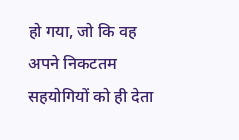हो गया, जो कि वह अपने निकटतम सहयोगियों को ही देता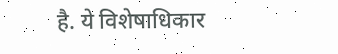है. ये विशेषाधिकार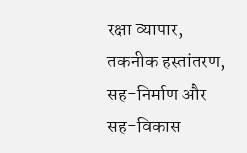रक्षा व्यापार, तकनीक हस्तांतरण, सह-निर्माण और सह-विकास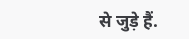से जुड़े हैं.